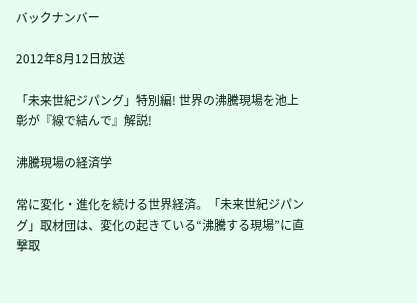バックナンバー

2012年8月12日放送

「未来世紀ジパング」特別編! 世界の沸騰現場を池上彰が『線で結んで』解説!

沸騰現場の経済学

常に変化・進化を続ける世界経済。「未来世紀ジパング」取材団は、変化の起きている“沸騰する現場”に直撃取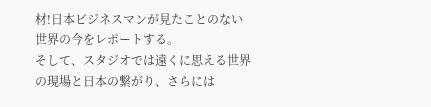材!日本ビジネスマンが見たことのない世界の今をレポートする。
そして、スタジオでは遠くに思える世界の現場と日本の繋がり、さらには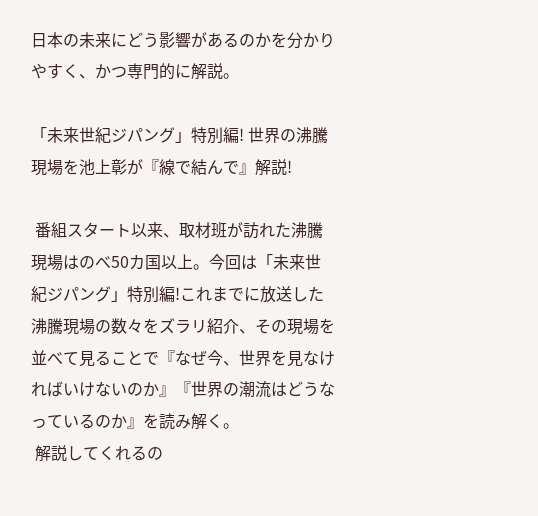日本の未来にどう影響があるのかを分かりやすく、かつ専門的に解説。

「未来世紀ジパング」特別編! 世界の沸騰現場を池上彰が『線で結んで』解説!

 番組スタート以来、取材班が訪れた沸騰現場はのべ50カ国以上。今回は「未来世紀ジパング」特別編!これまでに放送した沸騰現場の数々をズラリ紹介、その現場を並べて見ることで『なぜ今、世界を見なければいけないのか』『世界の潮流はどうなっているのか』を読み解く。
 解説してくれるの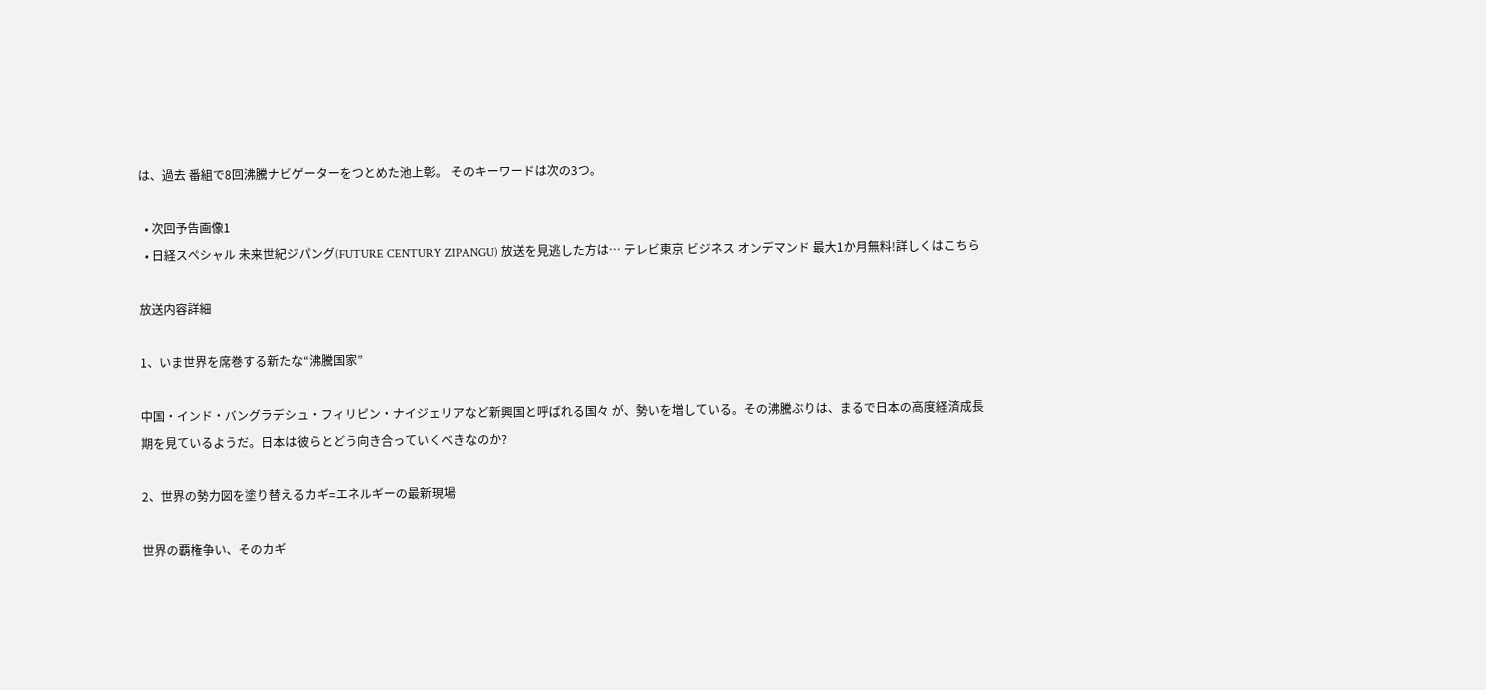は、過去 番組で8回沸騰ナビゲーターをつとめた池上彰。 そのキーワードは次の3つ。

  • 次回予告画像1
  • 日経スペシャル 未来世紀ジパング(FUTURE CENTURY ZIPANGU) 放送を見逃した方は… テレビ東京 ビジネス オンデマンド 最大1か月無料!詳しくはこちら

放送内容詳細

1、いま世界を席巻する新たな“沸騰国家”

中国・インド・バングラデシュ・フィリピン・ナイジェリアなど新興国と呼ばれる国々 が、勢いを増している。その沸騰ぶりは、まるで日本の高度経済成長期を見ているようだ。日本は彼らとどう向き合っていくべきなのか?

2、世界の勢力図を塗り替えるカギ=エネルギーの最新現場

世界の覇権争い、そのカギ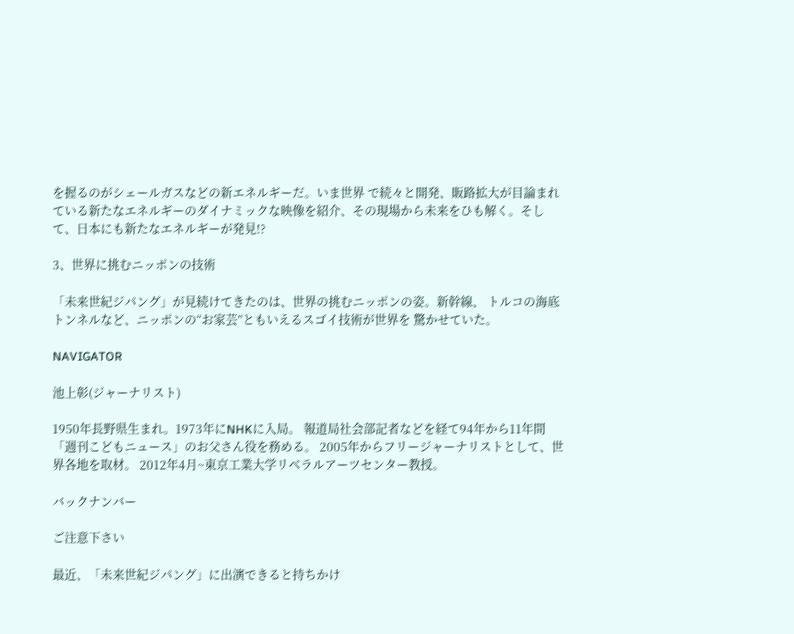を握るのがシェールガスなどの新エネルギーだ。いま世界 で続々と開発、販路拡大が目論まれている新たなエネルギーのダイナミックな映像を紹介、その現場から未来をひも解く。そして、日本にも新たなエネルギーが発見!?

3、世界に挑むニッポンの技術

「未来世紀ジパング」が見続けてきたのは、世界の挑むニッポンの姿。新幹線、 トルコの海底トンネルなど、ニッポンの“お家芸”ともいえるスゴイ技術が世界を 驚かせていた。

NAVIGATOR

池上彰(ジャーナリスト)

1950年長野県生まれ。1973年にNHKに入局。 報道局社会部記者などを経て94年から11年間「週刊こどもニュース」のお父さん役を務める。 2005年からフリージャーナリストとして、世界各地を取材。 2012年4月~東京工業大学リベラルアーツセンター教授。

バックナンバー

ご注意下さい

最近、「未来世紀ジパング」に出演できると持ちかけ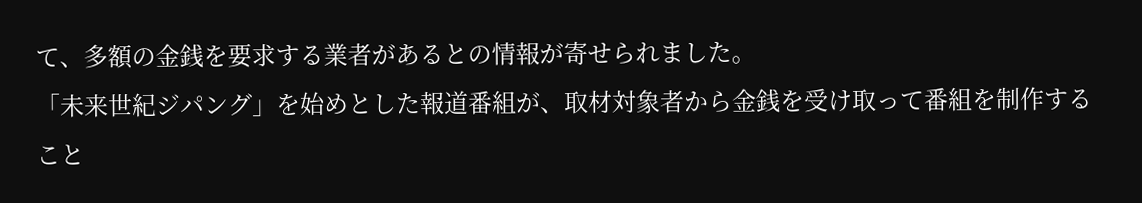て、多額の金銭を要求する業者があるとの情報が寄せられました。
「未来世紀ジパング」を始めとした報道番組が、取材対象者から金銭を受け取って番組を制作すること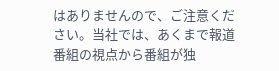はありませんので、ご注意ください。当社では、あくまで報道番組の視点から番組が独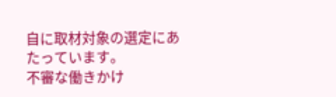自に取材対象の選定にあたっています。
不審な働きかけ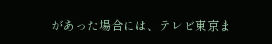があった場合には、テレビ東京ま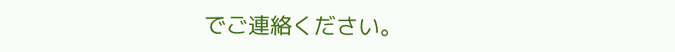でご連絡ください。